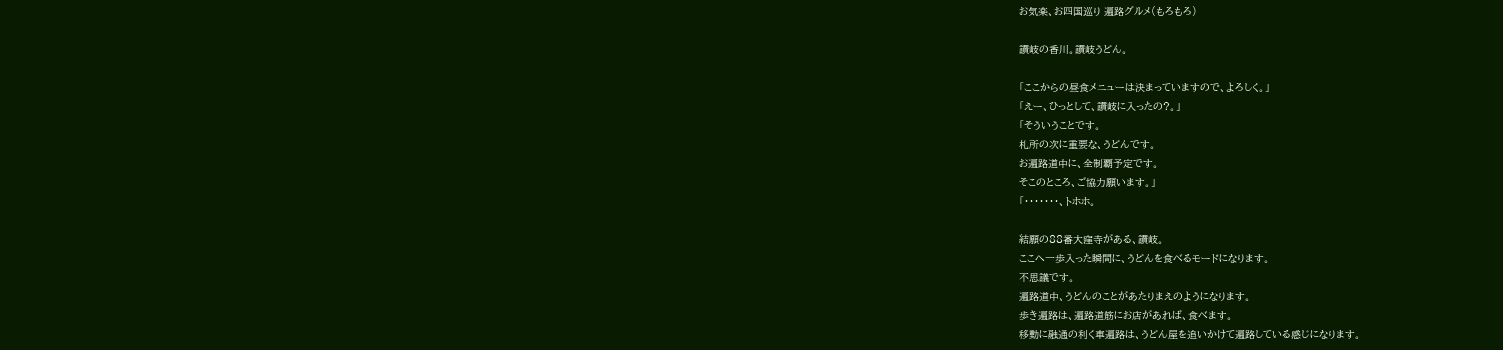お気楽、お四国巡り 遍路グルメ(もろもろ)

讃岐の香川。讃岐うどん。

「ここからの昼食メニューは決まっていますので、よろしく。」
「えー、ひっとして、讃岐に入ったの?。」
「そういうことです。
札所の次に重要な、うどんです。
お遍路道中に、全制覇予定です。
そこのところ、ご協力願います。」
「・・・・・・・、トホホ。

結願の88番大窪寺がある、讃岐。
ここへ一歩入った瞬間に、うどんを食べるモードになります。
不思議です。
遍路道中、うどんのことがあたりまえのようになります。
歩き遍路は、遍路道筋にお店があれば、食べます。
移動に融通の利く車遍路は、うどん屋を追いかけて遍路している感じになります。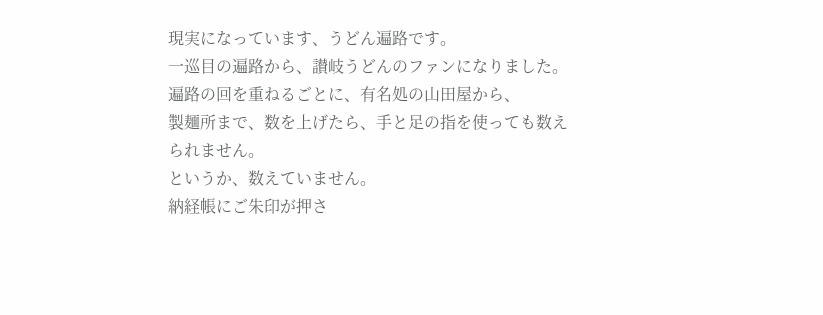現実になっています、うどん遍路です。
一巡目の遍路から、讃岐うどんのファンになりました。
遍路の回を重ねるごとに、有名処の山田屋から、
製麺所まで、数を上げたら、手と足の指を使っても数えられません。
というか、数えていません。
納経帳にご朱印が押さ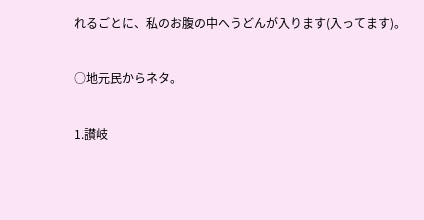れるごとに、私のお腹の中へうどんが入ります(入ってます)。

○地元民からネタ。

1.讃岐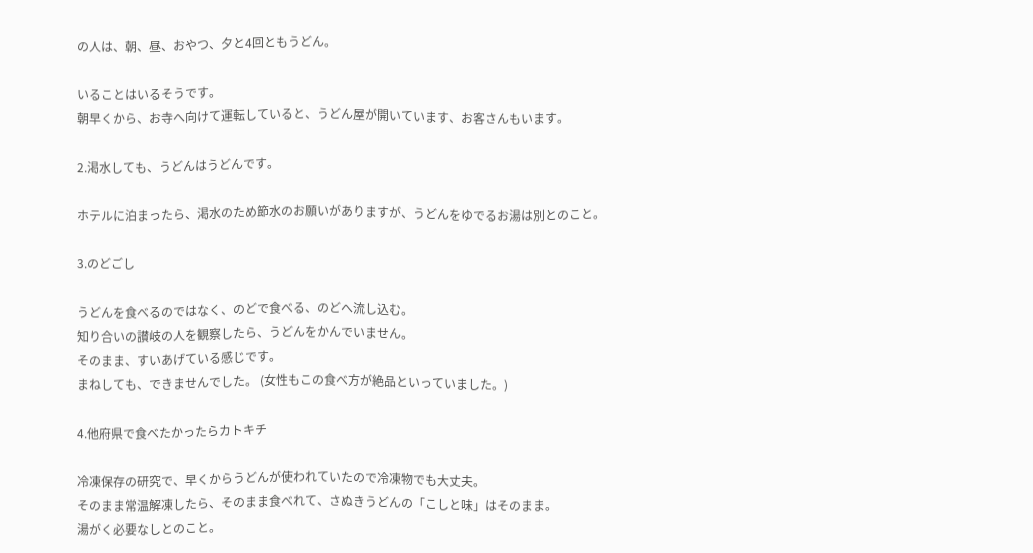の人は、朝、昼、おやつ、夕と4回ともうどん。

いることはいるそうです。
朝早くから、お寺へ向けて運転していると、うどん屋が開いています、お客さんもいます。

2.渇水しても、うどんはうどんです。

ホテルに泊まったら、渇水のため節水のお願いがありますが、うどんをゆでるお湯は別とのこと。

3.のどごし

うどんを食べるのではなく、のどで食べる、のどへ流し込む。
知り合いの讃岐の人を観察したら、うどんをかんでいません。
そのまま、すいあげている感じです。
まねしても、できませんでした。 (女性もこの食べ方が絶品といっていました。)

4.他府県で食べたかったらカトキチ

冷凍保存の研究で、早くからうどんが使われていたので冷凍物でも大丈夫。
そのまま常温解凍したら、そのまま食べれて、さぬきうどんの「こしと味」はそのまま。
湯がく必要なしとのこと。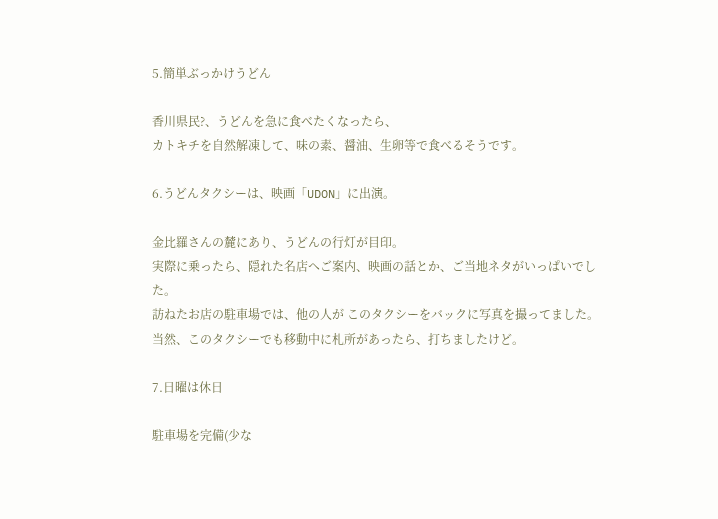5.簡単ぶっかけうどん

香川県民?、うどんを急に食べたくなったら、
カトキチを自然解凍して、味の素、醤油、生卵等で食べるそうです。

6.うどんタクシーは、映画「UDON」に出演。

金比羅さんの麓にあり、うどんの行灯が目印。
実際に乗ったら、隠れた名店へご案内、映画の話とか、ご当地ネタがいっぱいでした。
訪ねたお店の駐車場では、他の人が このタクシーをバックに写真を撮ってました。
当然、このタクシーでも移動中に札所があったら、打ちましたけど。

7.日曜は休日

駐車場を完備(少な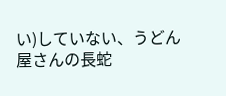い)していない、うどん屋さんの長蛇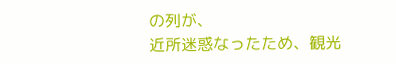の列が、
近所迷惑なったため、観光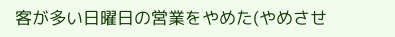客が多い日曜日の営業をやめた(やめさせ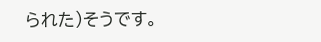られた)そうです。